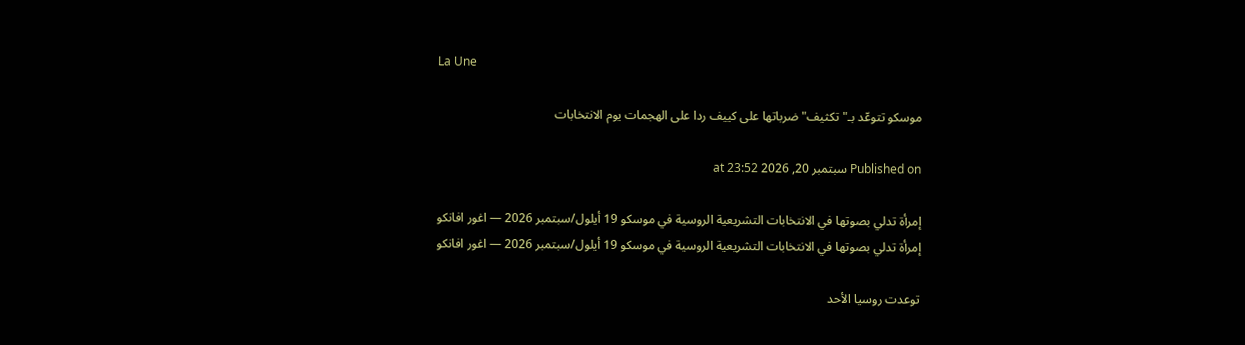La Une

موسكو تتوعّد بـ"تكثيف" ضرباتها على كييف ردا على الهجمات يوم الانتخابات

Published on سبتمبر 20, 2026 at 23:52

إمرأة تدلي بصوتها في الانتخابات التشريعية الروسية في موسكو 19 أيلول/سبتمبر 2026 — اغور افانكو
إمرأة تدلي بصوتها في الانتخابات التشريعية الروسية في موسكو 19 أيلول/سبتمبر 2026 — اغور افانكو

توعدت روسيا الأحد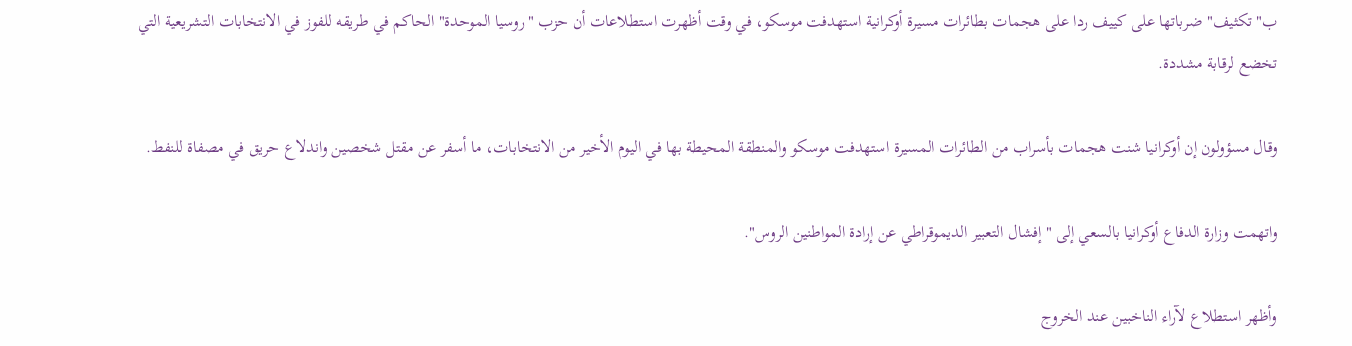ب"تكثيف" ضرباتها على كييف ردا على هجمات بطائرات مسيرة أوكرانية استهدفت موسكو، في وقت أظهرت استطلاعات أن حزب "روسيا الموحدة" الحاكم في طريقه للفوز في الانتخابات التشريعية التي تخضع لرقابة مشددة.

وقال مسؤولون إن أوكرانيا شنت هجمات بأسراب من الطائرات المسيرة استهدفت موسكو والمنطقة المحيطة بها في اليوم الأخير من الانتخابات، ما أسفر عن مقتل شخصين واندلاع حريق في مصفاة للنفط.

واتهمت وزارة الدفاع أوكرانيا بالسعي إلى "إفشال التعبير الديموقراطي عن إرادة المواطنين الروس".

وأظهر استطلاع لآراء الناخبين عند الخروج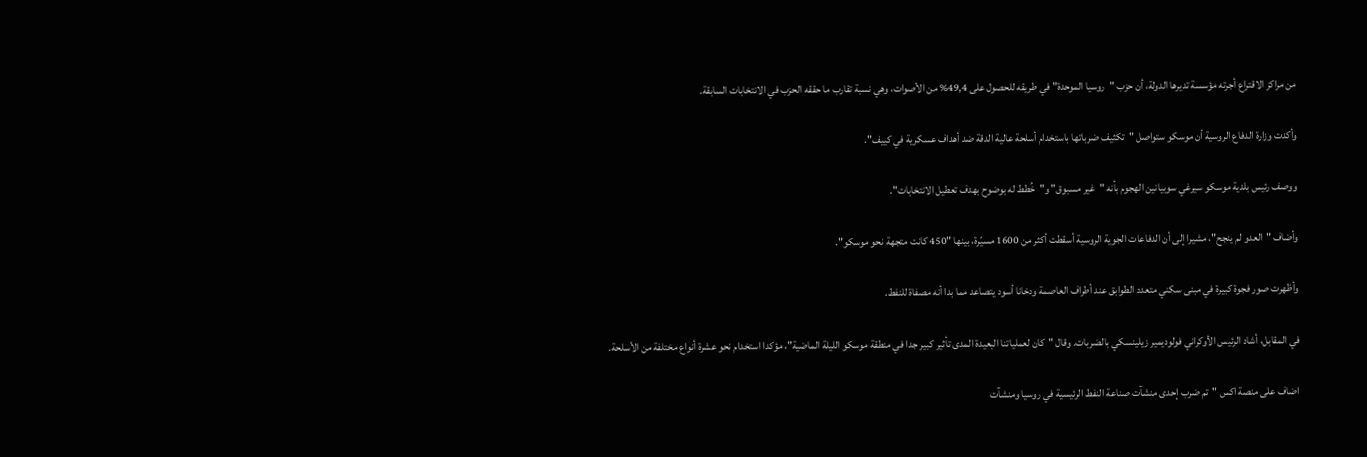من مراكز الاقتراع أجرته مؤسسة تديرها الدولة، أن حزب "روسيا الموحدة" في طريقه للحصول على 49,4% من الأصوات، وهي نسبة تقارب ما حققه الحزب في الانتخابات السابقة.

وأكدت وزارة الدفاع الروسية أن موسكو ستواصل "تكثيف ضرباتها باستخدام أسلحة عالية الدقة ضد أهداف عسكرية في كييف".

ووصف رئيس بلدية موسكو سيرغي سوبيانين الهجوم بأنه "غير مسبوق" و"خُطط له بوضوح بهدف تعطيل الانتخابات".

وأضاف "العدو لم ينجح"، مشيرا إلى أن الدفاعات الجوية الروسية أسقطت أكثر من 1600 مسيّرة، بينها "450 كانت متجهة نحو موسكو".

وأظهرت صور فجوة كبيرة في مبنى سكني متعدد الطوابق عند أطراف العاصمة ودخانا أسود يتصاعد مما بدا أنه مصفاة للنفط.

في المقابل، أشاد الرئيس الأوكراني فولوديمير زيلينسكي بالضربات. وقال "كان لعملياتنا البعيدة المدى تأثير كبير جدا في منطقة موسكو الليلة الماضية"، مؤكدا استخدام نحو عشرة أنواع مختلفة من الأسلحة.

اضاف على منصة اكس "تم ضرب إحدى منشآت صناعة النفط الرئيسية في روسيا ومنشآت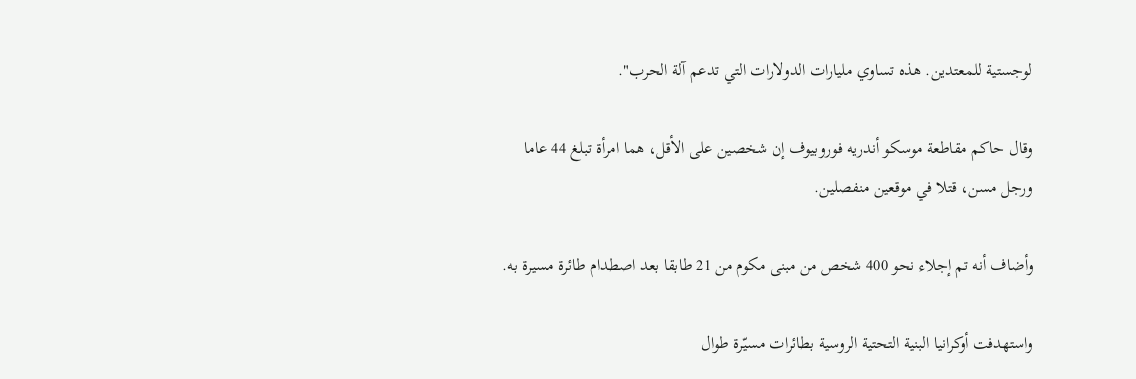لوجستية للمعتدين. هذه تساوي مليارات الدولارات التي تدعم آلة الحرب".

وقال حاكم مقاطعة موسكو أندريه فوروبيوف إن شخصين على الأقل، هما امرأة تبلغ 44 عاما ورجل مسن، قتلا في موقعين منفصلين.

وأضاف أنه تم إجلاء نحو 400 شخص من مبنى مكوم من 21 طابقا بعد اصطدام طائرة مسيرة به.

واستهدفت أوكرانيا البنية التحتية الروسية بطائرات مسيّرة طوال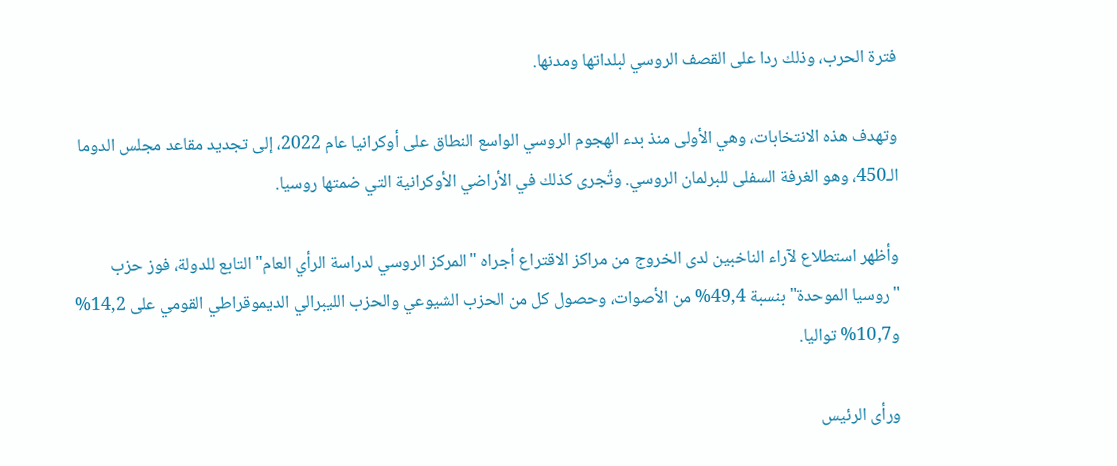فترة الحرب، وذلك ردا على القصف الروسي لبلداتها ومدنها.

وتهدف هذه الانتخابات، وهي الأولى منذ بدء الهجوم الروسي الواسع النطاق على أوكرانيا عام 2022، إلى تجديد مقاعد مجلس الدوما الـ450، وهو الغرفة السفلى للبرلمان الروسي. وتُجرى كذلك في الأراضي الأوكرانية التي ضمتها روسيا.

وأظهر استطلاع لآراء الناخبين لدى الخروج من مراكز الاقتراع أجراه "المركز الروسي لدراسة الرأي العام" التابع للدولة، فوز حزب "روسيا الموحدة" بنسبة 49,4% من الأصوات، وحصول كل من الحزب الشيوعي والحزب الليبرالي الديموقراطي القومي على 14,2% و10,7% تواليا.

ورأى الرئيس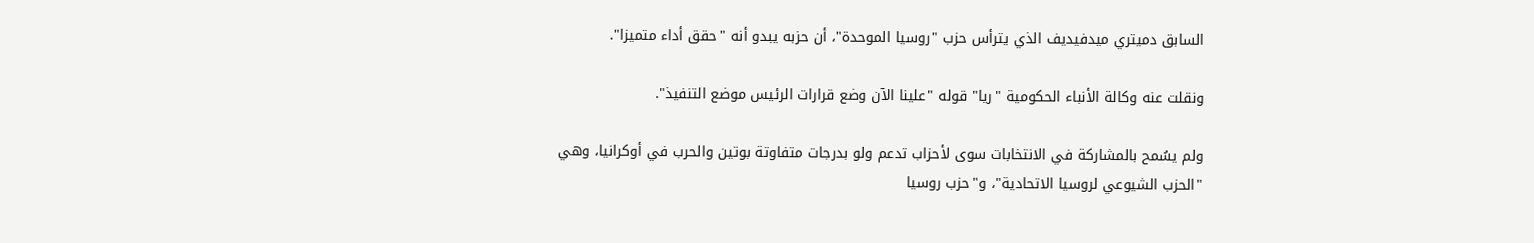السابق دميتري ميدفيديف الذي يترأس حزب "روسيا الموحدة"، أن حزبه يبدو أنه "حقق أداء متميزا".

ونقلت عنه وكالة الأنباء الحكومية "ريا" قوله "علينا الآن وضع قرارات الرئيس موضع التنفيذ".

ولم يسُمح بالمشاركة في الانتخابات سوى لأحزاب تدعم ولو بدرجات متفاوتة بوتين والحرب في أوكرانيا، وهي "الحزب الشيوعي لروسيا الاتحادية"، و"حزب روسيا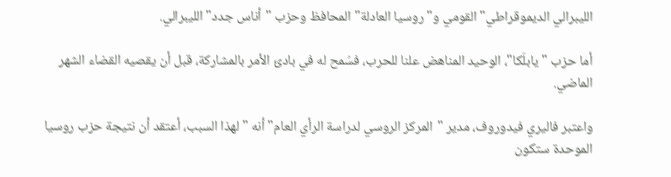الليبرالي الديموقراطي" القومي و"روسيا العادلة" المحافظ وحزب "أناس جدد" الليبرالي.

أما حزب "يابلَكا"، الوحيد المناهض علنا للحرب، فسُمح له في بادئ الأمر بالمشاركة، قبل أن يقصيه القضاء الشهر الماضي.

واعتبر فاليري فيدوروف، مدير "المركز الروسي لدراسة الرأي العام" أنه "لهذا السبب، أعتقد أن نتيجة حزب روسيا الموحدة ستكون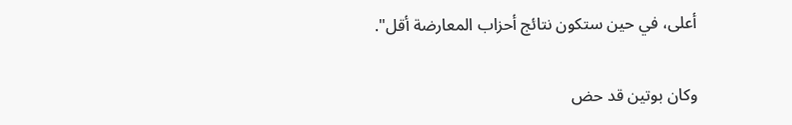أعلى، في حين ستكون نتائج أحزاب المعارضة أقل".

وكان بوتين قد حض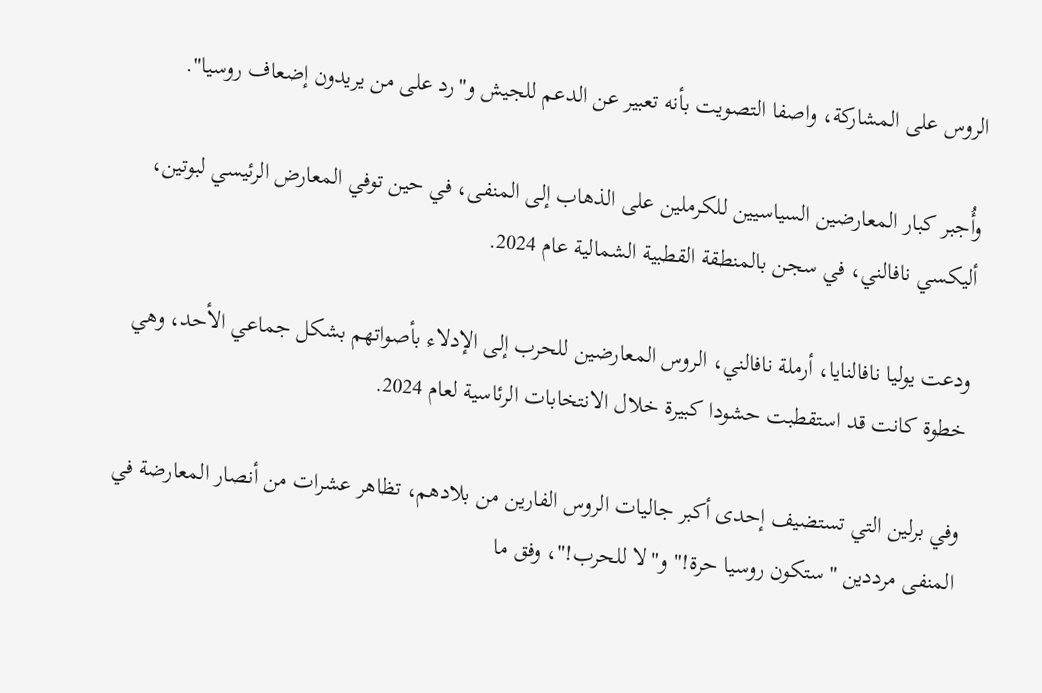الروس على المشاركة، واصفا التصويت بأنه تعبير عن الدعم للجيش و"رد على من يريدون إضعاف روسيا".

وأُجبر كبار المعارضين السياسيين للكرملين على الذهاب إلى المنفى، في حين توفي المعارض الرئيسي لبوتين، أليكسي نافالني، في سجن بالمنطقة القطبية الشمالية عام 2024.

ودعت يوليا نافالنايا، أرملة نافالني، الروس المعارضين للحرب إلى الإدلاء بأصواتهم بشكل جماعي الأحد، وهي خطوة كانت قد استقطبت حشودا كبيرة خلال الانتخابات الرئاسية لعام 2024.

وفي برلين التي تستضيف إحدى أكبر جاليات الروس الفارين من بلادهم، تظاهر عشرات من أنصار المعارضة في المنفى مرددين "ستكون روسيا حرة!" و"لا للحرب!"، وفق ما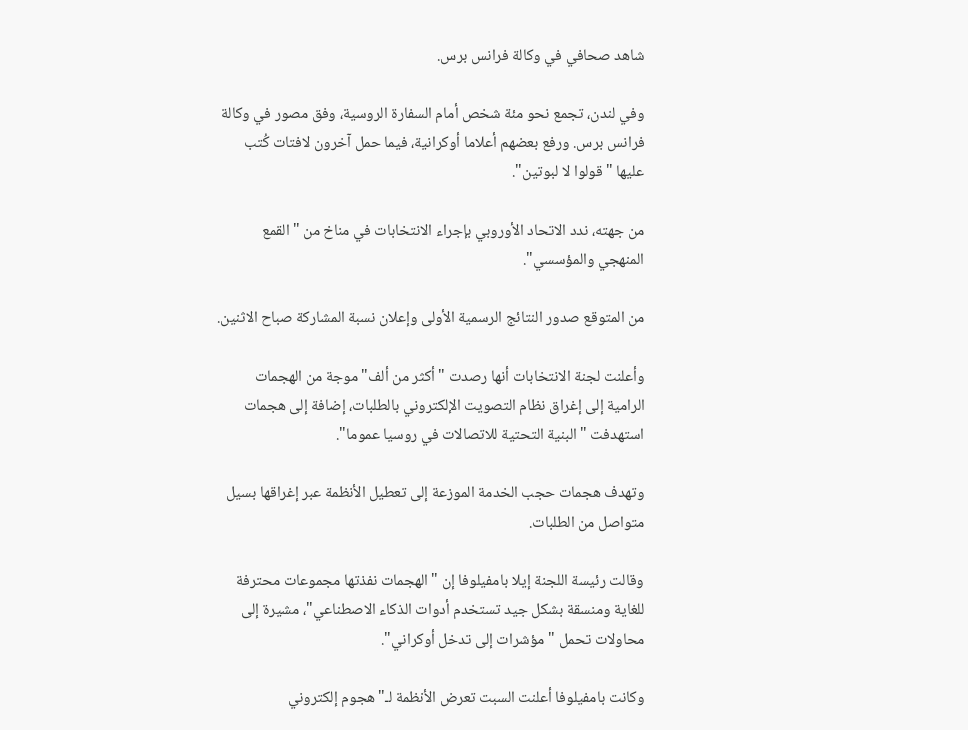شاهد صحافي في وكالة فرانس برس.

وفي لندن، تجمع نحو مئة شخص أمام السفارة الروسية، وفق مصور في وكالة فرانس برس. ورفع بعضهم أعلاما أوكرانية، فيما حمل آخرون لافتات كُتب عليها "قولوا لا لبوتين".

من جهته، ندد الاتحاد الأوروبي بإجراء الانتخابات في مناخ من "القمع المنهجي والمؤسسي".

من المتوقع صدور النتائج الرسمية الأولى وإعلان نسبة المشاركة صباح الاثنين.

وأعلنت لجنة الانتخابات أنها رصدت "أكثر من ألف" موجة من الهجمات الرامية إلى إغراق نظام التصويت الإلكتروني بالطلبات، إضافة إلى هجمات استهدفت "البنية التحتية للاتصالات في روسيا عموما".

وتهدف هجمات حجب الخدمة الموزعة إلى تعطيل الأنظمة عبر إغراقها بسيل متواصل من الطلبات.

وقالت رئيسة اللجنة إيلا بامفيلوفا إن "الهجمات نفذتها مجموعات محترفة للغاية ومنسقة بشكل جيد تستخدم أدوات الذكاء الاصطناعي"، مشيرة إلى محاولات تحمل "مؤشرات إلى تدخل أوكراني".

وكانت بامفيلوفا أعلنت السبت تعرض الأنظمة لـ"هجوم إلكتروني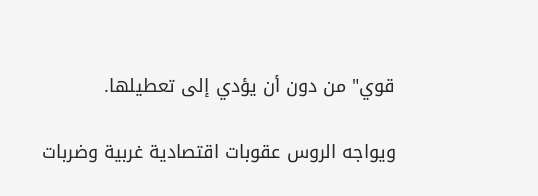قوي" من دون أن يؤدي إلى تعطيلها.

ويواجه الروس عقوبات اقتصادية غربية وضربات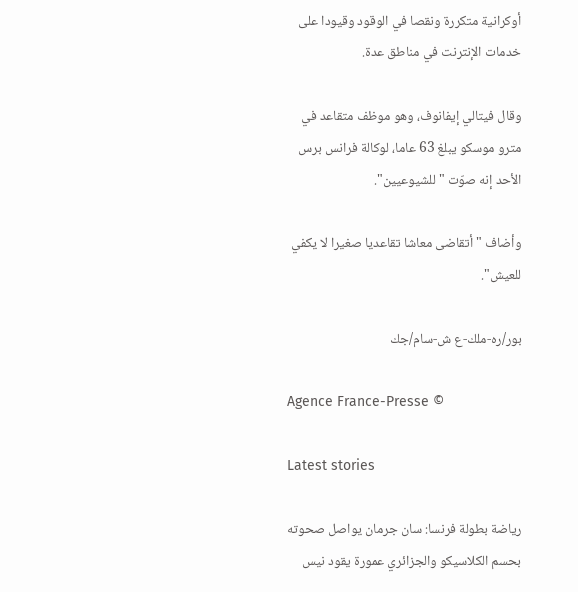أوكرانية متكررة ونقصا في الوقود وقيودا على خدمات الإنترنت في مناطق عدة.

وقال فيتالي إيفانوف، وهو موظف متقاعد في مترو موسكو يبلغ 63 عاما، لوكالة فرانس برس الأحد إنه صوّت "للشيوعيين".

وأضاف "أتقاضى معاشا تقاعديا صغيرا لا يكفي للعيش".

بور/ره-ملك-ع ش-سام/جك

Agence France-Presse ©

Latest stories

رياضة بطولة فرنسا: سان جرمان يواصل صحوته بحسم الكلاسيكو والجزائري عمورة يقود نيس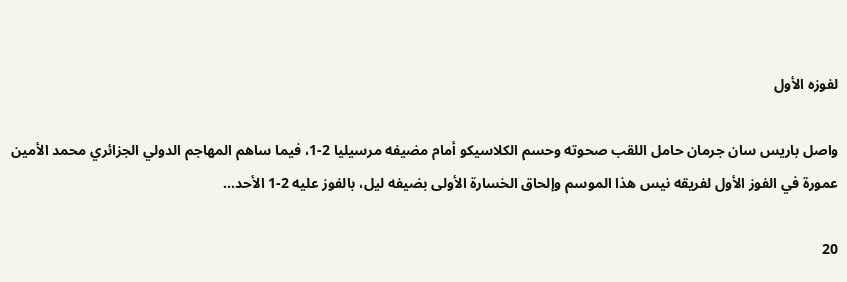لفوزه الأول

واصل باريس سان جرمان حامل اللقب صحوته وحسم الكلاسيكو أمام مضيفه مرسيليا 2-1، فيما ساهم المهاجم الدولي الجزائري محمد الأمين عمورة في الفوز الأول لفريقه نيس هذا الموسم وإلحاق الخسارة الأولى بضيفه ليل، بالفوز عليه 2-1 الأحد...

20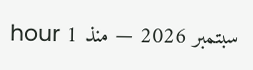سبتمبر 2026 — منذ 1 hour